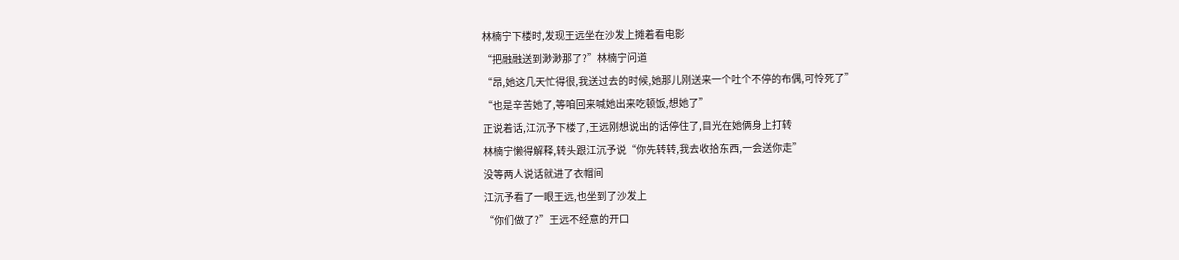林楠宁下楼时,发现王远坐在沙发上摊着看电影
“把融融送到渺渺那了?”林楠宁问道
“昂,她这几天忙得很,我送过去的时候,她那儿刚送来一个吐个不停的布偶,可怜死了”
“也是辛苦她了,等咱回来喊她出来吃顿饭,想她了”
正说着话,江沉予下楼了,王远刚想说出的话停住了,目光在她俩身上打转
林楠宁懒得解释,转头跟江沉予说“你先转转,我去收拾东西,一会送你走”
没等两人说话就进了衣帽间
江沉予看了一眼王远,也坐到了沙发上
“你们做了?”王远不经意的开口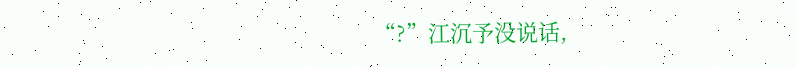“?”江沉予没说话,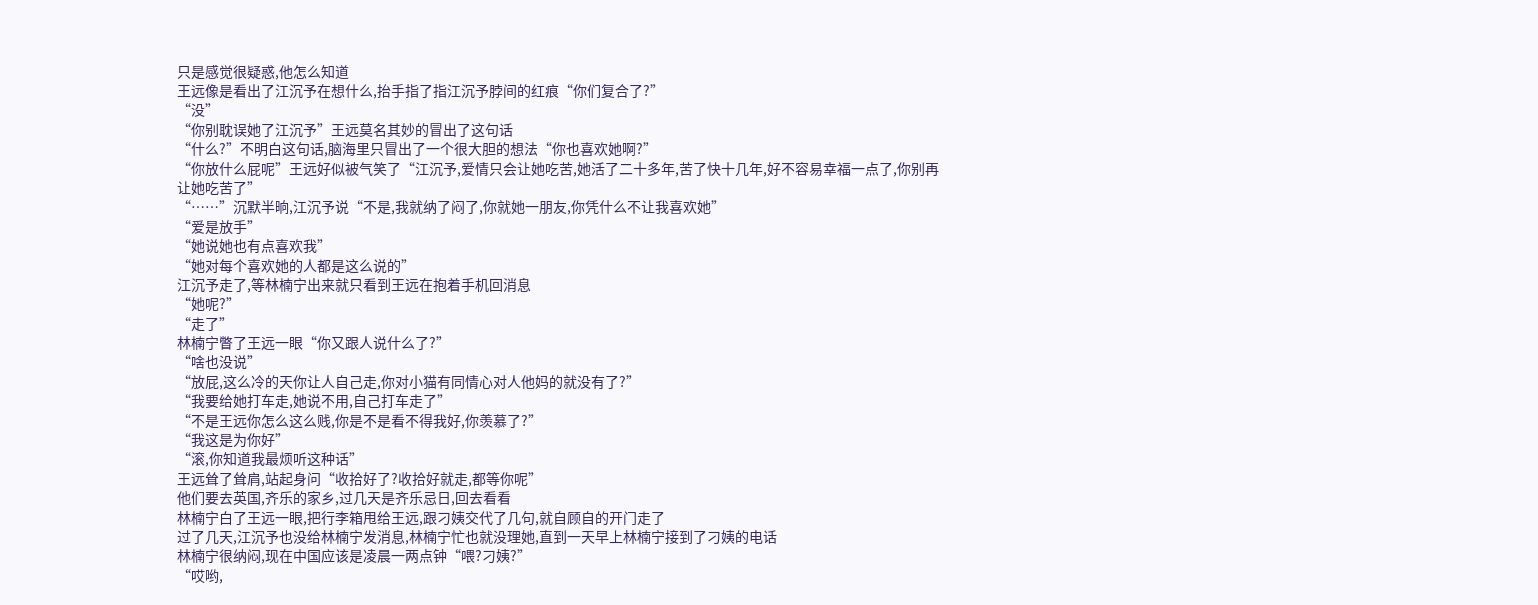只是感觉很疑惑,他怎么知道
王远像是看出了江沉予在想什么,抬手指了指江沉予脖间的红痕“你们复合了?”
“没”
“你别耽误她了江沉予”王远莫名其妙的冒出了这句话
“什么?”不明白这句话,脑海里只冒出了一个很大胆的想法“你也喜欢她啊?”
“你放什么屁呢”王远好似被气笑了“江沉予,爱情只会让她吃苦,她活了二十多年,苦了快十几年,好不容易幸福一点了,你别再让她吃苦了”
“……”沉默半晌,江沉予说“不是,我就纳了闷了,你就她一朋友,你凭什么不让我喜欢她”
“爱是放手”
“她说她也有点喜欢我”
“她对每个喜欢她的人都是这么说的”
江沉予走了,等林楠宁出来就只看到王远在抱着手机回消息
“她呢?”
“走了”
林楠宁瞥了王远一眼“你又跟人说什么了?”
“啥也没说”
“放屁,这么冷的天你让人自己走,你对小猫有同情心对人他妈的就没有了?”
“我要给她打车走,她说不用,自己打车走了”
“不是王远你怎么这么贱,你是不是看不得我好,你羡慕了?”
“我这是为你好”
“滚,你知道我最烦听这种话”
王远耸了耸肩,站起身问“收拾好了?收拾好就走,都等你呢”
他们要去英国,齐乐的家乡,过几天是齐乐忌日,回去看看
林楠宁白了王远一眼,把行李箱甩给王远,跟刁姨交代了几句,就自顾自的开门走了
过了几天,江沉予也没给林楠宁发消息,林楠宁忙也就没理她,直到一天早上林楠宁接到了刁姨的电话
林楠宁很纳闷,现在中国应该是凌晨一两点钟“喂?刁姨?”
“哎哟,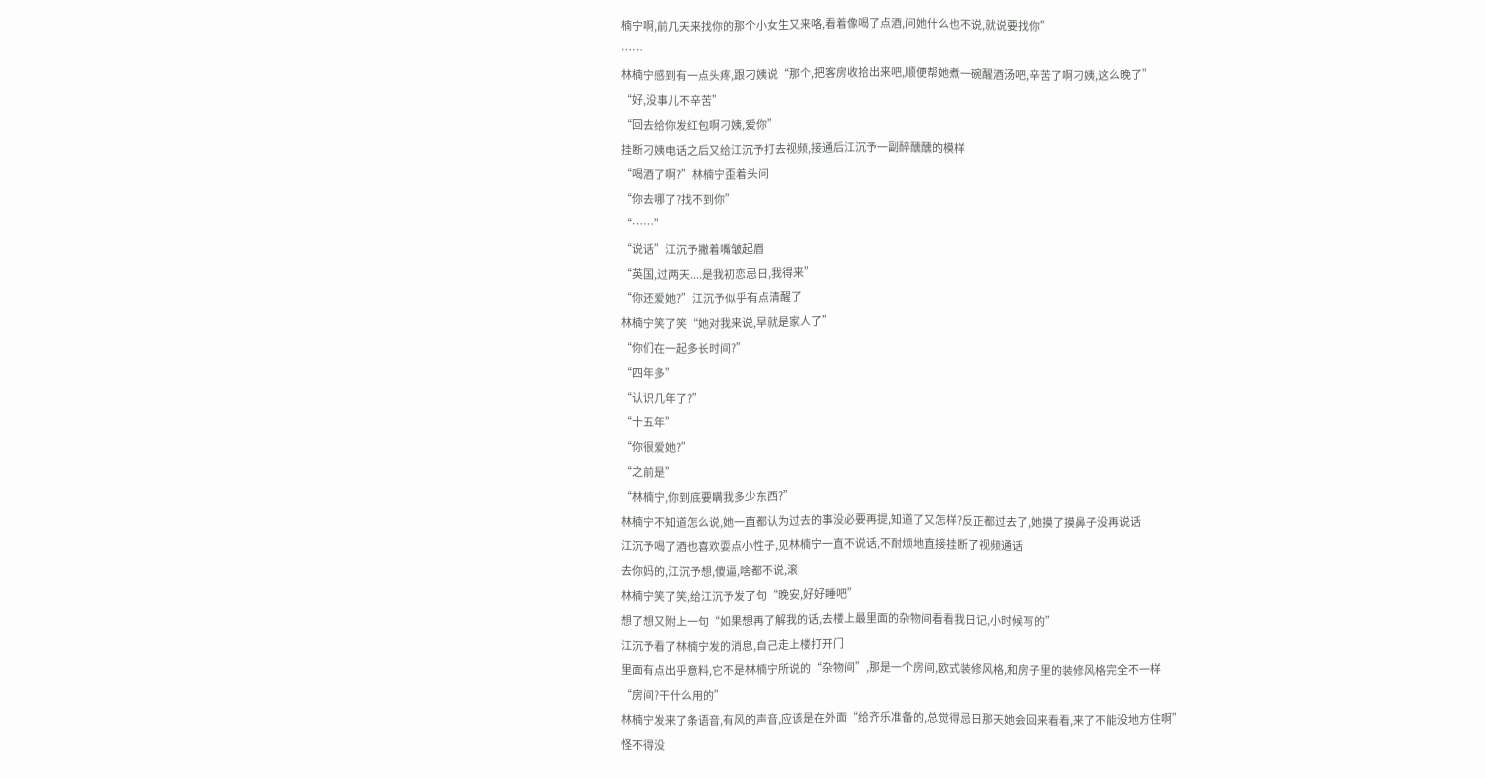楠宁啊,前几天来找你的那个小女生又来咯,看着像喝了点酒,问她什么也不说,就说要找你”
……
林楠宁感到有一点头疼,跟刁姨说“那个,把客房收拾出来吧,顺便帮她煮一碗醒酒汤吧,辛苦了啊刁姨,这么晚了”
“好,没事儿不辛苦”
“回去给你发红包啊刁姨,爱你”
挂断刁姨电话之后又给江沉予打去视频,接通后江沉予一副醉醺醺的模样
“喝酒了啊?”林楠宁歪着头问
“你去哪了?找不到你”
“……”
“说话”江沉予撇着嘴皱起眉
“英国,过两天....是我初恋忌日,我得来”
“你还爱她?”江沉予似乎有点清醒了
林楠宁笑了笑“她对我来说,早就是家人了”
“你们在一起多长时间?”
“四年多”
“认识几年了?”
“十五年”
“你很爱她?”
“之前是”
“林楠宁,你到底要瞒我多少东西?”
林楠宁不知道怎么说,她一直都认为过去的事没必要再提,知道了又怎样?反正都过去了,她摸了摸鼻子没再说话
江沉予喝了酒也喜欢耍点小性子,见林楠宁一直不说话,不耐烦地直接挂断了视频通话
去你妈的,江沉予想,傻逼,啥都不说,滚
林楠宁笑了笑,给江沉予发了句“晚安,好好睡吧”
想了想又附上一句“如果想再了解我的话,去楼上最里面的杂物间看看我日记,小时候写的”
江沉予看了林楠宁发的消息,自己走上楼打开门
里面有点出乎意料,它不是林楠宁所说的“杂物间”,那是一个房间,欧式装修风格,和房子里的装修风格完全不一样
“房间?干什么用的”
林楠宁发来了条语音,有风的声音,应该是在外面“给齐乐准备的,总觉得忌日那天她会回来看看,来了不能没地方住啊”
怪不得没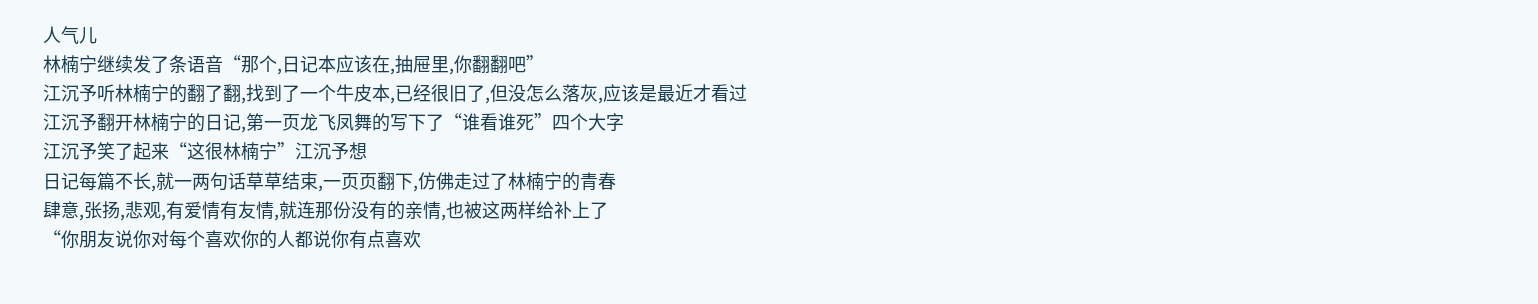人气儿
林楠宁继续发了条语音“那个,日记本应该在,抽屉里,你翻翻吧”
江沉予听林楠宁的翻了翻,找到了一个牛皮本,已经很旧了,但没怎么落灰,应该是最近才看过
江沉予翻开林楠宁的日记,第一页龙飞凤舞的写下了“谁看谁死”四个大字
江沉予笑了起来“这很林楠宁”江沉予想
日记每篇不长,就一两句话草草结束,一页页翻下,仿佛走过了林楠宁的青春
肆意,张扬,悲观,有爱情有友情,就连那份没有的亲情,也被这两样给补上了
“你朋友说你对每个喜欢你的人都说你有点喜欢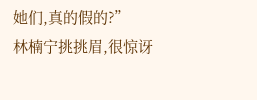她们,真的假的?”
林楠宁挑挑眉,很惊讶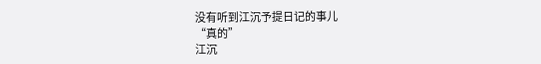没有听到江沉予提日记的事儿
“真的”
江沉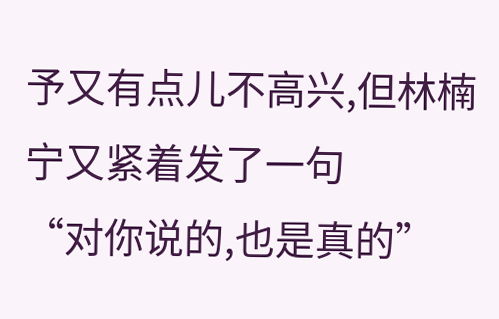予又有点儿不高兴,但林楠宁又紧着发了一句
“对你说的,也是真的”